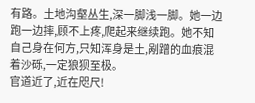有路。土地沟壑丛生,深一脚浅一脚。她一边跑一边摔,顾不上疼,爬起来继续跑。她不知自己身在何方,只知浑身是土,剐蹭的血痕混着沙砾,一定狼狈至极。
官道近了,近在咫尺!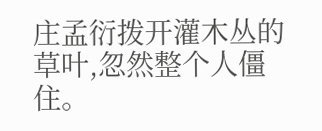庄孟衍拨开灌木丛的草叶,忽然整个人僵住。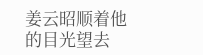姜云昭顺着他的目光望去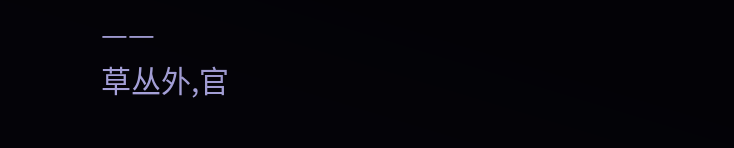——
草丛外,官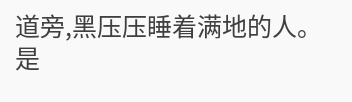道旁,黑压压睡着满地的人。
是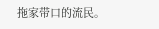拖家带口的流民。